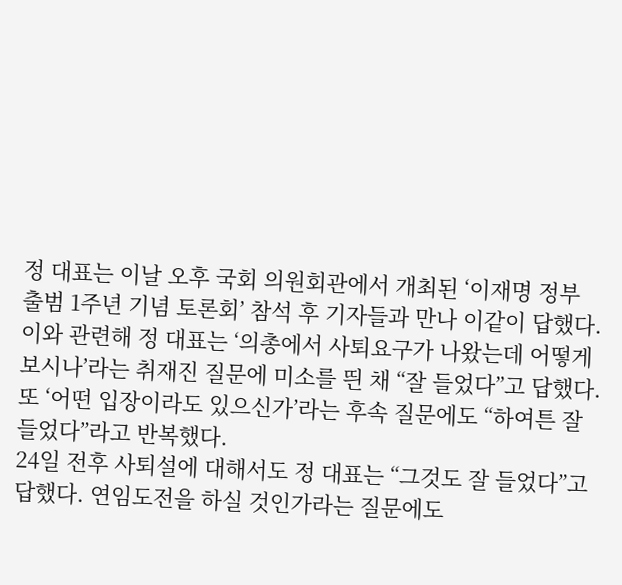정 대표는 이날 오후 국회 의원회관에서 개최된 ‘이재명 정부 출범 1주년 기념 토론회’ 참석 후 기자들과 만나 이같이 답했다.
이와 관련해 정 대표는 ‘의총에서 사퇴요구가 나왔는데 어떻게 보시나’라는 취재진 질문에 미소를 띈 채 “잘 들었다”고 답했다. 또 ‘어떤 입장이라도 있으신가’라는 후속 질문에도 “하여튼 잘 들었다”라고 반복했다.
24일 전후 사퇴설에 대해서도 정 대표는 “그것도 잘 들었다”고 답했다. 연임도전을 하실 것인가라는 질문에도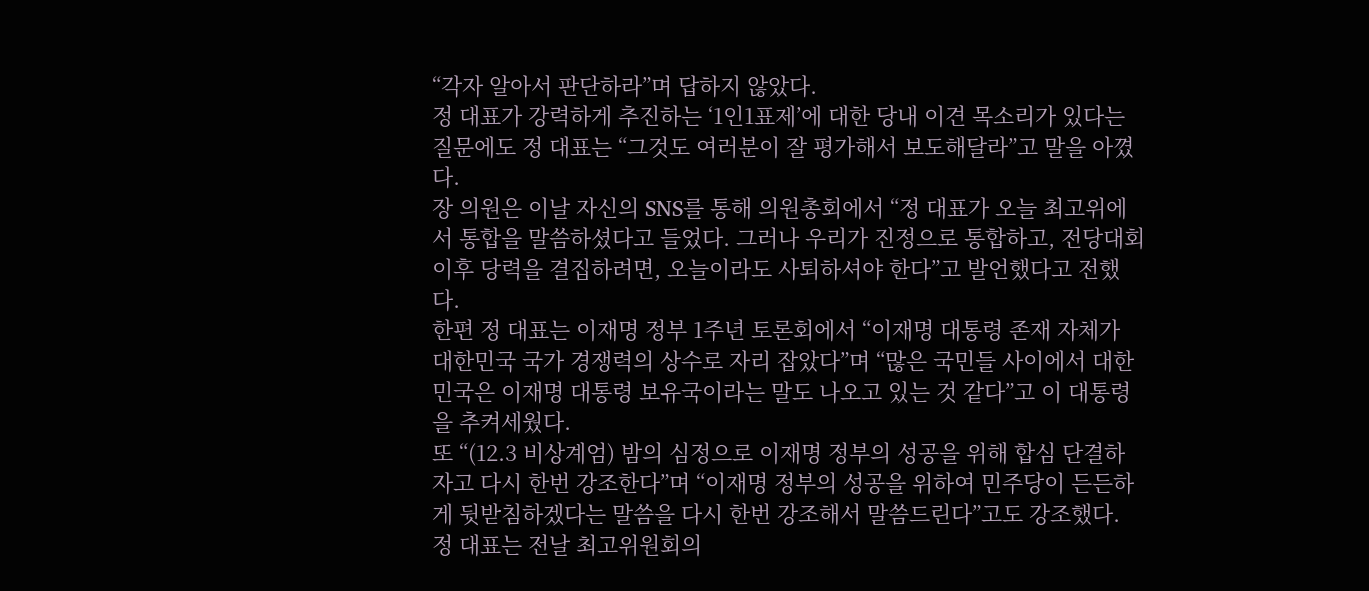“각자 알아서 판단하라”며 답하지 않았다.
정 대표가 강력하게 추진하는 ‘1인1표제’에 대한 당내 이견 목소리가 있다는 질문에도 정 대표는 “그것도 여러분이 잘 평가해서 보도해달라”고 말을 아꼈다.
장 의원은 이날 자신의 SNS를 통해 의원총회에서 “정 대표가 오늘 최고위에서 통합을 말씀하셨다고 들었다. 그러나 우리가 진정으로 통합하고, 전당대회 이후 당력을 결집하려면, 오늘이라도 사퇴하셔야 한다”고 발언했다고 전했다.
한편 정 대표는 이재명 정부 1주년 토론회에서 “이재명 대통령 존재 자체가 대한민국 국가 경쟁력의 상수로 자리 잡았다”며 “많은 국민들 사이에서 대한민국은 이재명 대통령 보유국이라는 말도 나오고 있는 것 같다”고 이 대통령을 추켜세웠다.
또 “(12.3 비상계엄) 밤의 심정으로 이재명 정부의 성공을 위해 합심 단결하자고 다시 한번 강조한다”며 “이재명 정부의 성공을 위하여 민주당이 든든하게 뒷받침하겠다는 말씀을 다시 한번 강조해서 말씀드린다”고도 강조했다.
정 대표는 전날 최고위원회의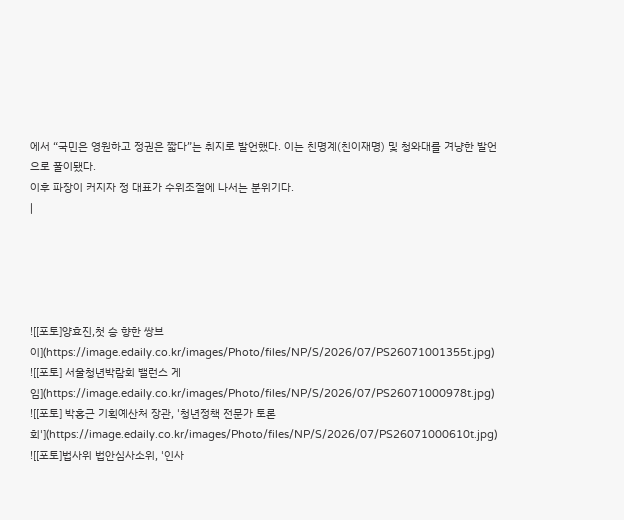에서 “국민은 영원하고 정권은 짧다”는 취지로 발언했다. 이는 친명계(친이재명) 및 청와대를 겨냥한 발언으로 풀이됐다.
이후 파장이 커지자 정 대표가 수위조절에 나서는 분위기다.
|





![[포토]양효진,첫 승 향한 쌍브이](https://image.edaily.co.kr/images/Photo/files/NP/S/2026/07/PS26071001355t.jpg)
![[포토] 서울청년박람회 밸런스 게임](https://image.edaily.co.kr/images/Photo/files/NP/S/2026/07/PS26071000978t.jpg)
![[포토] 박홍근 기획예산처 장관, '청년정책 전문가 토론회'](https://image.edaily.co.kr/images/Photo/files/NP/S/2026/07/PS26071000610t.jpg)
![[포토]법사위 법안심사소위, '인사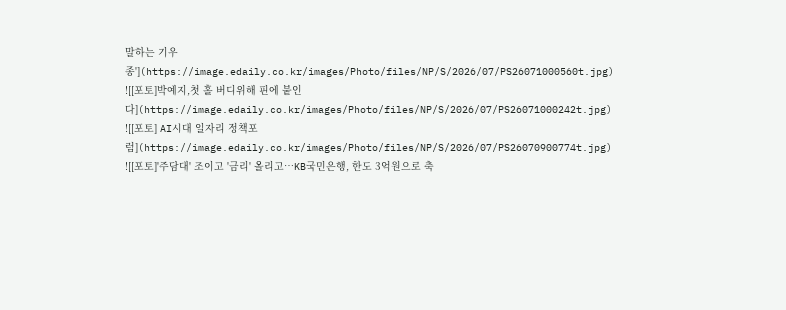말하는 기우종'](https://image.edaily.co.kr/images/Photo/files/NP/S/2026/07/PS26071000560t.jpg)
![[포토]박예지,첫 홀 버디위해 핀에 붙인다](https://image.edaily.co.kr/images/Photo/files/NP/S/2026/07/PS26071000242t.jpg)
![[포토] AI시대 일자리 정책포럼](https://image.edaily.co.kr/images/Photo/files/NP/S/2026/07/PS26070900774t.jpg)
![[포토]'주담대' 조이고 '금리' 올리고…KB국민은행, 한도 3억원으로 축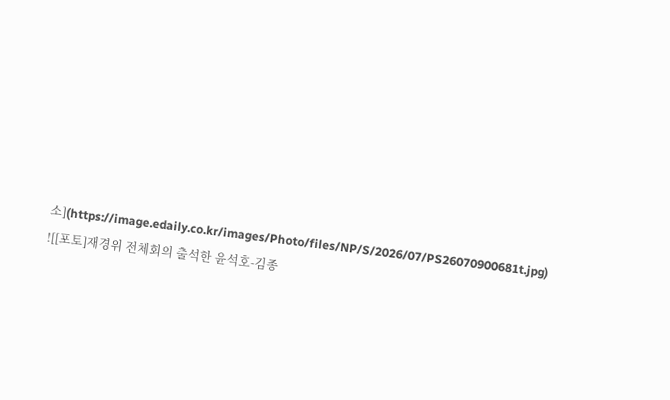소](https://image.edaily.co.kr/images/Photo/files/NP/S/2026/07/PS26070900681t.jpg)
![[포토]재경위 전체회의 출석한 윤석호-김종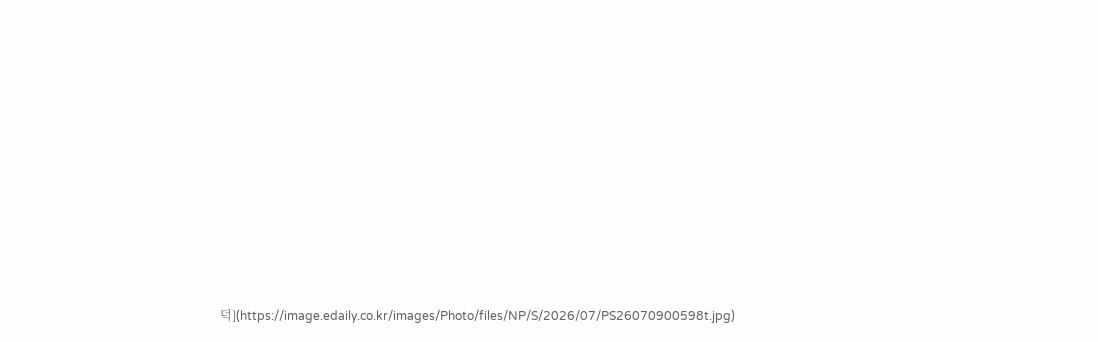덕](https://image.edaily.co.kr/images/Photo/files/NP/S/2026/07/PS26070900598t.jpg)